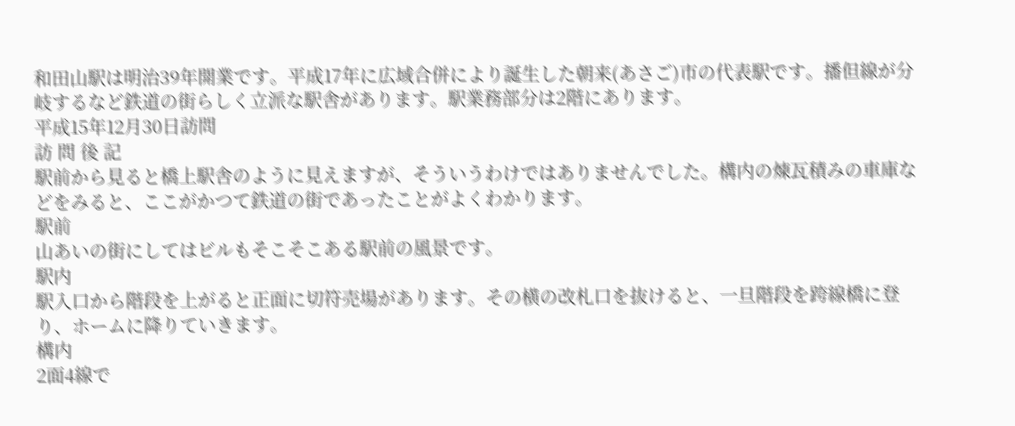和田山駅は明治39年開業です。平成17年に広域合併により誕生した朝来(あさご)市の代表駅です。播但線が分岐するなど鉄道の街らしく立派な駅舎があります。駅業務部分は2階にあります。
平成15年12月30日訪問
訪 問 後 記
駅前から見ると橋上駅舎のように見えますが、そういうわけではありませんでした。構内の煉瓦積みの車庫などをみると、ここがかつて鉄道の街であったことがよくわかります。
駅前
山あいの街にしてはビルもそこそこある駅前の風景です。
駅内
駅入口から階段を上がると正面に切符売場があります。その横の改札口を抜けると、一旦階段を跨線橋に登り、ホームに降りていきます。
構内
2面4線で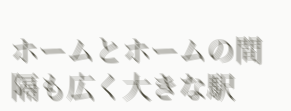ホームとホームの間隔も広く大きな駅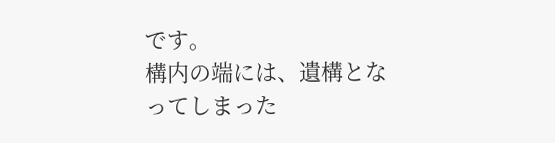です。
構内の端には、遺構となってしまった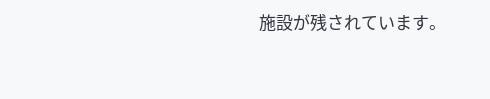施設が残されています。